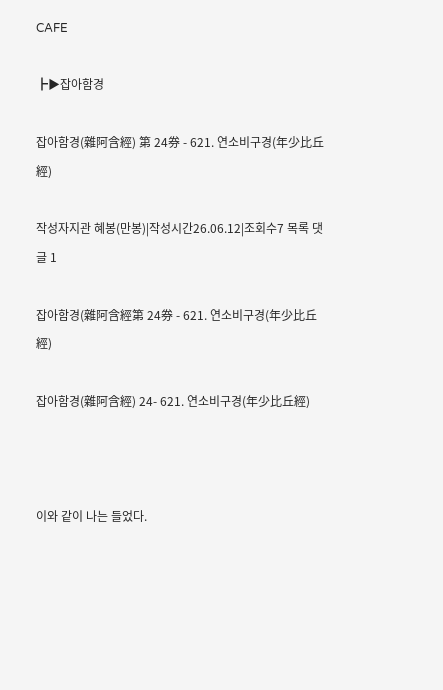CAFE

┣▶잡아함경

잡아함경(雜阿含經) 第 24券 - 621. 연소비구경(年少比丘經)

작성자지관 혜봉(만봉)|작성시간26.06.12|조회수7 목록 댓글 1

잡아함경(雜阿含經第 24券 - 621. 연소비구경(年少比丘經)

잡아함경(雜阿含經) 24- 621. 연소비구경(年少比丘經)



이와 같이 나는 들었다.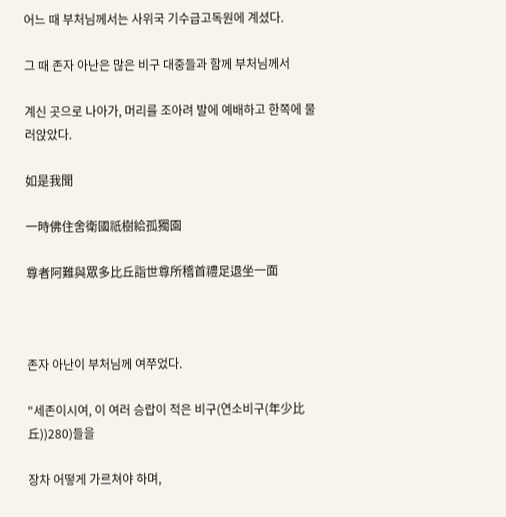어느 때 부처님께서는 사위국 기수급고독원에 계셨다.

그 때 존자 아난은 많은 비구 대중들과 함께 부처님께서

계신 곳으로 나아가, 머리를 조아려 발에 예배하고 한쪽에 물러앉았다.

如是我聞

一時佛住舍衛國祇樹給孤獨園

尊者阿難與眾多比丘詣世尊所稽首禮足退坐一面



존자 아난이 부처님께 여쭈었다.

"세존이시여, 이 여러 승랍이 적은 비구(연소비구(年少比丘))280)들을

장차 어떻게 가르쳐야 하며,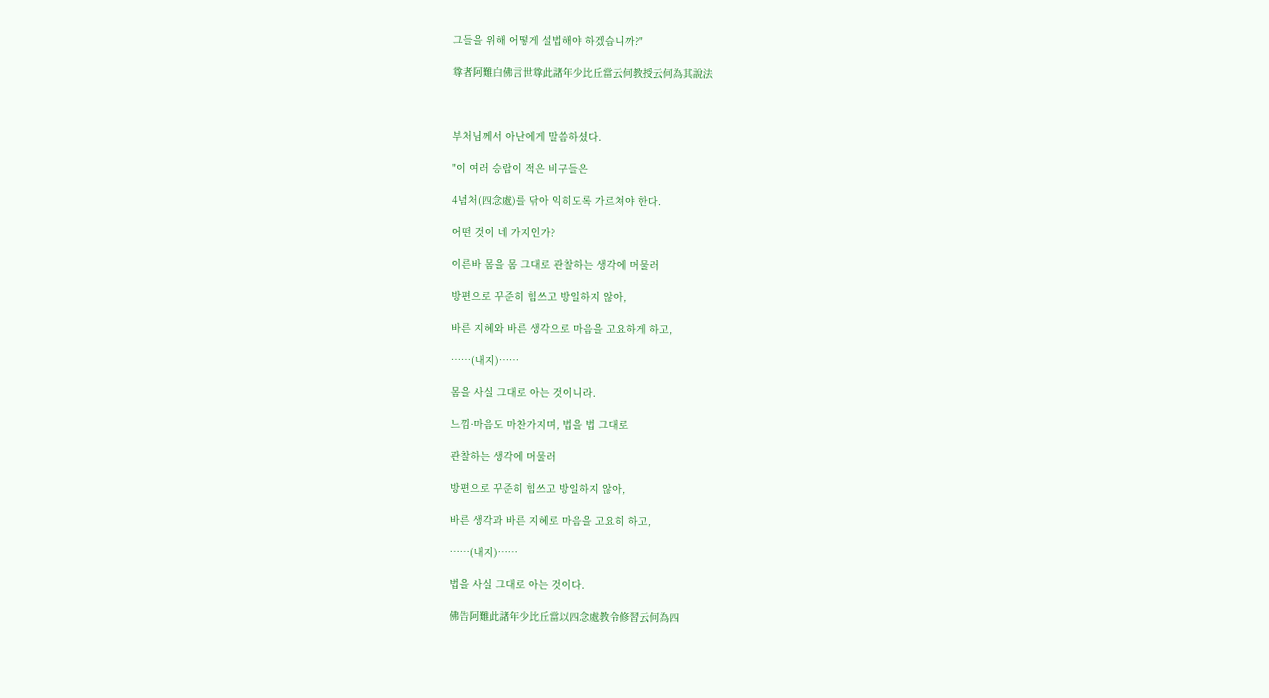그들을 위해 어떻게 설법해야 하겠습니까?"

尊者阿難白佛言世尊此諸年少比丘當云何教授云何為其說法



부처님께서 아난에게 말씀하셨다.

"이 여러 승랍이 적은 비구들은

4념처(四念處)를 닦아 익히도록 가르쳐야 한다.

어떤 것이 네 가지인가?

이른바 몸을 몸 그대로 관찰하는 생각에 머물러

방편으로 꾸준히 힘쓰고 방일하지 않아,

바른 지혜와 바른 생각으로 마음을 고요하게 하고,

……(내지)……

몸을 사실 그대로 아는 것이니라.

느낌·마음도 마찬가지며, 법을 법 그대로

관찰하는 생각에 머물러

방편으로 꾸준히 힘쓰고 방일하지 않아,

바른 생각과 바른 지혜로 마음을 고요히 하고,

……(내지)……

법을 사실 그대로 아는 것이다.

佛告阿難此諸年少比丘當以四念處教令修習云何為四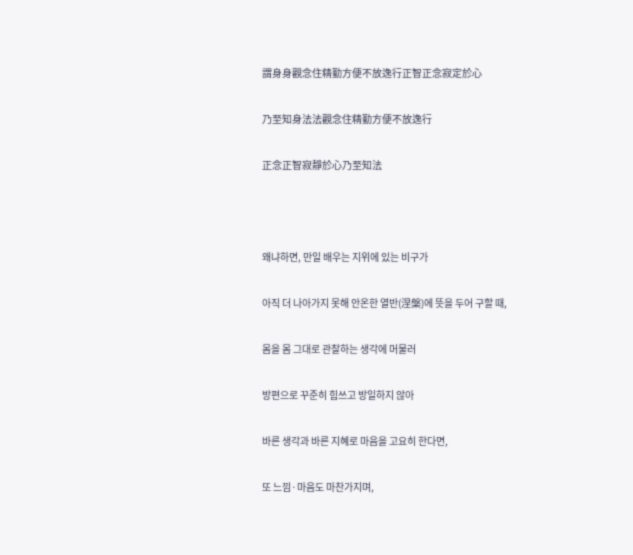謂身身觀念住精勤方便不放逸行正智正念寂定於心

乃至知身法法觀念住精勤方便不放逸行

正念正智寂靜於心乃至知法



왜냐하면, 만일 배우는 지위에 있는 비구가

아직 더 나아가지 못해 안온한 열반(涅槃)에 뜻을 두어 구할 때,

몸을 몸 그대로 관찰하는 생각에 머물러

방편으로 꾸준히 힘쓰고 방일하지 않아

바른 생각과 바른 지혜로 마음을 고요히 한다면,

또 느낌·마음도 마찬가지며,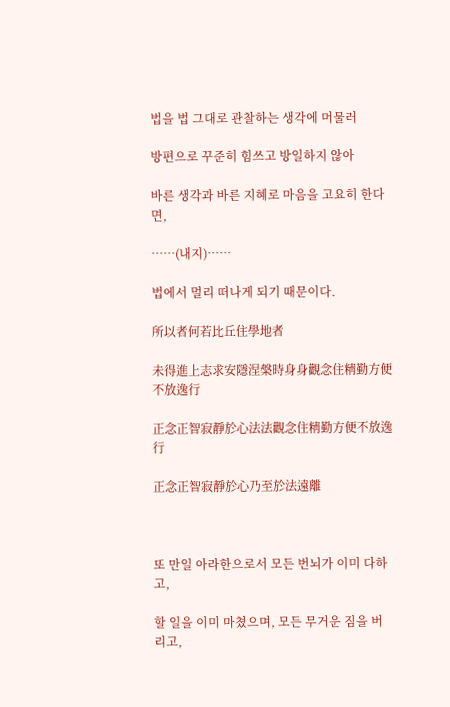법을 법 그대로 관찰하는 생각에 머물러

방편으로 꾸준히 힘쓰고 방일하지 않아

바른 생각과 바른 지혜로 마음을 고요히 한다면,

……(내지)……

법에서 멀리 떠나게 되기 때문이다.

所以者何若比丘住學地者

未得進上志求安隱涅槃時身身觀念住精勤方便不放逸行

正念正智寂靜於心法法觀念住精勤方便不放逸行

正念正智寂靜於心乃至於法遠離



또 만일 아라한으로서 모든 번뇌가 이미 다하고,

할 일을 이미 마쳤으며, 모든 무거운 짐을 버리고,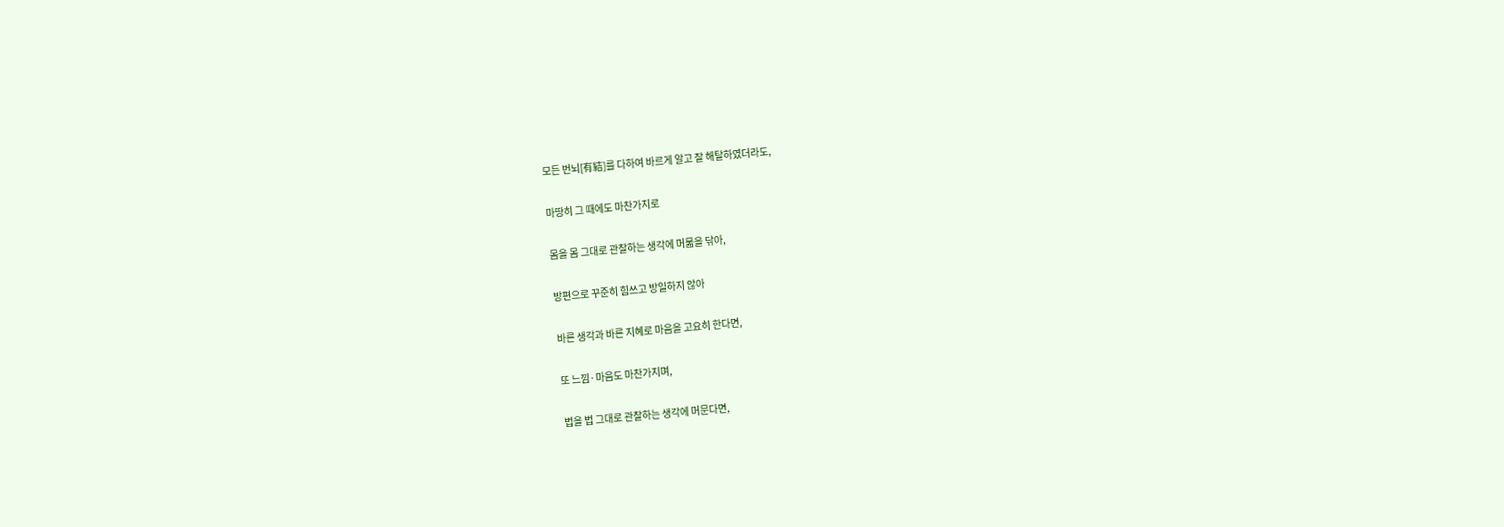모든 번뇌[有結]를 다하여 바르게 알고 잘 해탈하였더라도,

마땅히 그 때에도 마찬가지로

몸을 몸 그대로 관찰하는 생각에 머묾을 닦아,

방편으로 꾸준히 힘쓰고 방일하지 않아

바른 생각과 바른 지혜로 마음을 고요히 한다면,

또 느낌·마음도 마찬가지며,

법을 법 그대로 관찰하는 생각에 머문다면,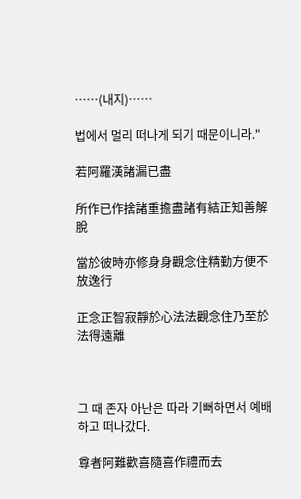……(내지)……

법에서 멀리 떠나게 되기 때문이니라."

若阿羅漢諸漏已盡

所作已作捨諸重擔盡諸有結正知善解脫

當於彼時亦修身身觀念住精勤方便不放逸行

正念正智寂靜於心法法觀念住乃至於法得遠離



그 때 존자 아난은 따라 기뻐하면서 예배하고 떠나갔다.

尊者阿難歡喜隨喜作禮而去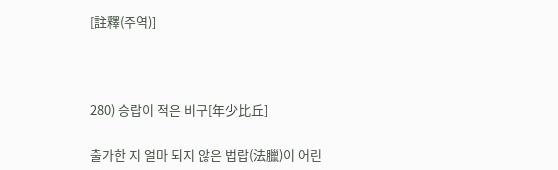[註釋(주역)]



280) 승랍이 적은 비구[年少比丘]

출가한 지 얼마 되지 않은 법랍(法臘)이 어린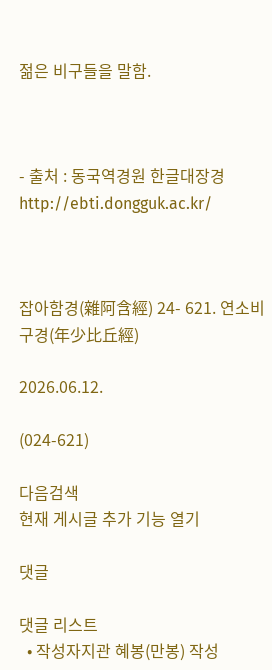젊은 비구들을 말함.



- 출처 : 동국역경원 한글대장경 http://ebti.dongguk.ac.kr/



잡아함경(雜阿含經) 24- 621. 연소비구경(年少比丘經)

2026.06.12.

(024-621)

다음검색
현재 게시글 추가 기능 열기

댓글

댓글 리스트
  • 작성자지관 혜봉(만봉) 작성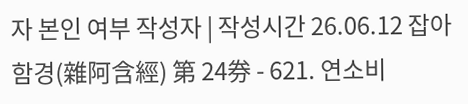자 본인 여부 작성자 | 작성시간 26.06.12 잡아함경(雜阿含經) 第 24券 - 621. 연소비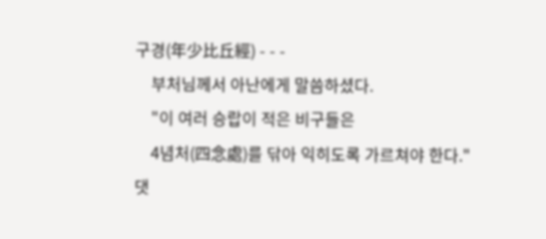구경(年少比丘經) - - -
    부처님께서 아난에게 말씀하셨다.
    "이 여러 승랍이 적은 비구들은
    4념처(四念處)를 닦아 익히도록 가르쳐야 한다."
댓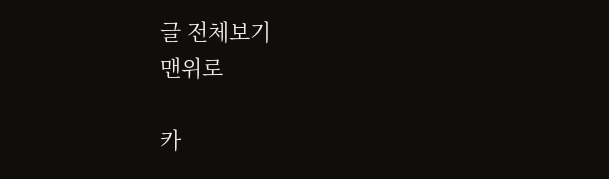글 전체보기
맨위로

카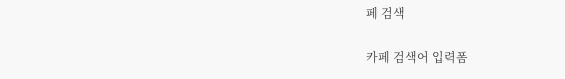페 검색

카페 검색어 입력폼